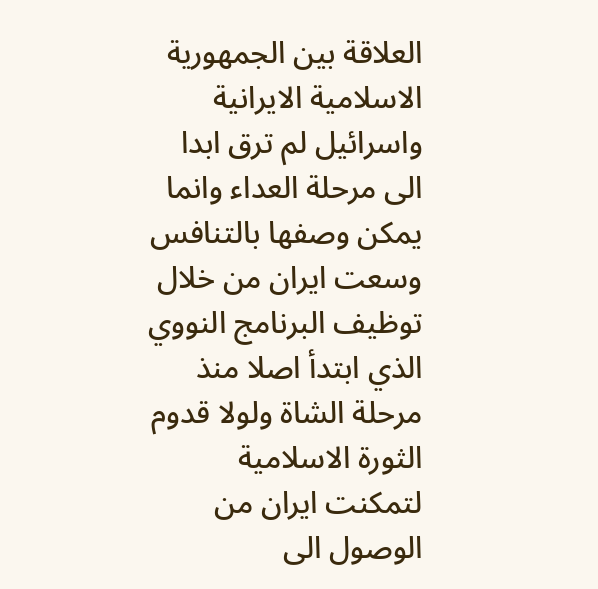العلاقة بين الجمهورية الاسلامية الايرانية واسرائيل لم ترق ابدا الى مرحلة العداء وانما يمكن وصفها بالتنافس وسعت ايران من خلال توظيف البرنامج النووي الذي ابتدأ اصلا منذ مرحلة الشاة ولولا قدوم الثورة الاسلامية لتمكنت ايران من الوصول الى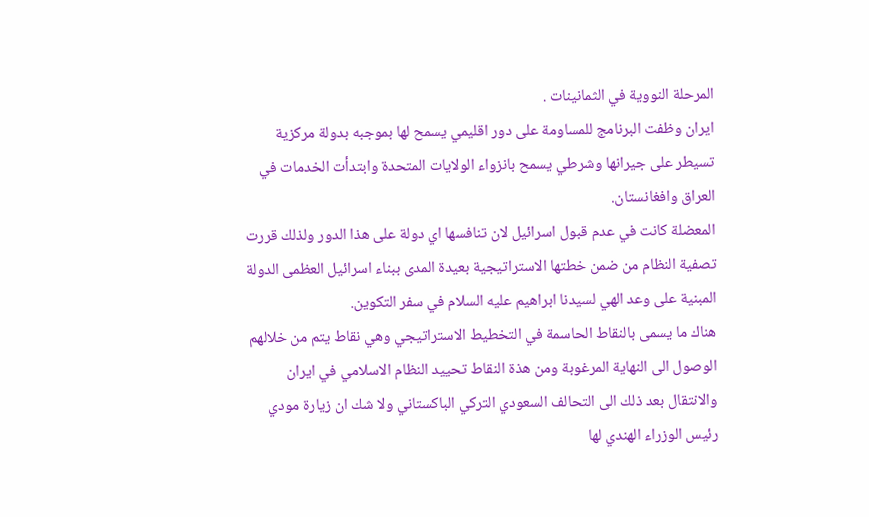المرحلة النووية في الثمانينات .
ايران وظفت البرنامج للمساومة على دور اقليمي يسمح لها بموجبه بدولة مركزية تسيطر على جيرانها وشرطي يسمح بانزواء الولايات المتحدة وابتدأت الخدمات في العراق وافغانستان.
المعضلة كانت في عدم قبول اسرائيل لان تنافسها اي دولة على هذا الدور ولذلك قررت تصفية النظام من ضمن خطتها الاستراتيجية بعيدة المدى ببناء اسرائيل العظمى الدولة المبنية على وعد الهي لسيدنا ابراهيم عليه السلام في سفر التكوين.
هناك ما يسمى بالنقاط الحاسمة في التخطيط الاستراتيجي وهي نقاط يتم من خلالهم الوصول الى النهاية المرغوبة ومن هذة النقاط تحييد النظام الاسلامي في ايران والانتقال بعد ذلك الى التحالف السعودي التركي الباكستاني ولا شك ان زيارة مودي رئيس الوزراء الهندي لها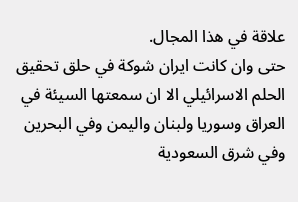علاقة في هذا المجال.
حتى وان كانت ايران شوكة في حلق تحقيق الحلم الاسرائيلي الا ان سمعتها السيئة في العراق وسوريا ولبنان واليمن وفي البحرين وفي شرق السعودية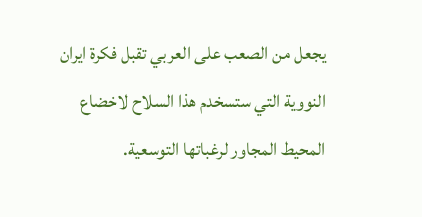يجعل من الصعب على العربي تقبل فكرة ايران النووية التي ستسخدم هذا السلاح لاخضاع المحيط المجاور لرغباتها التوسعية.